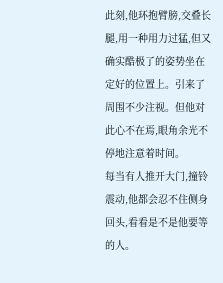此刻,他环抱臂膀,交叠长腿,用一种用力过猛,但又确实酷极了的姿势坐在定好的位置上。引来了周围不少注视。但他对此心不在焉,眼角余光不停地注意着时间。
每当有人推开大门,撞铃震动,他都会忍不住侧身回头,看看是不是他要等的人。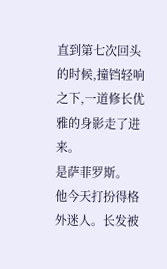直到第七次回头的时候,撞铛轻响之下,一道修长优雅的身影走了进来。
是萨菲罗斯。
他今天打扮得格外迷人。长发被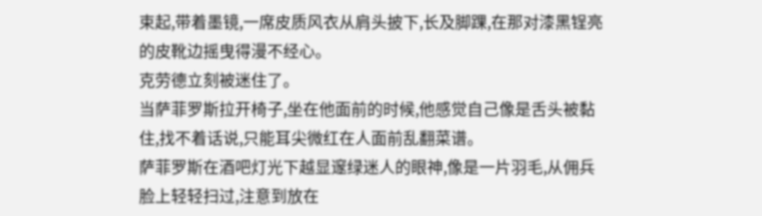束起,带着墨镜,一席皮质风衣从肩头披下,长及脚踝,在那对漆黑锃亮的皮靴边摇曳得漫不经心。
克劳德立刻被迷住了。
当萨菲罗斯拉开椅子,坐在他面前的时候,他感觉自己像是舌头被黏住,找不着话说,只能耳尖微红在人面前乱翻菜谱。
萨菲罗斯在酒吧灯光下越显邃绿迷人的眼神,像是一片羽毛,从佣兵脸上轻轻扫过,注意到放在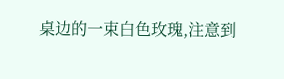桌边的一束白色玫瑰,注意到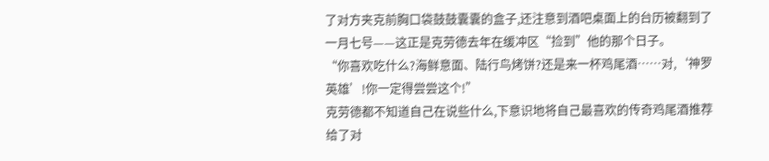了对方夹克前胸口袋鼓鼓囊囊的盒子,还注意到酒吧桌面上的台历被翻到了一月七号——这正是克劳德去年在缓冲区“捡到”他的那个日子。
“你喜欢吃什么?海鲜意面、陆行鸟烤饼?还是来一杯鸡尾酒……对,‘神罗英雄’!你一定得尝尝这个!”
克劳德都不知道自己在说些什么,下意识地将自己最喜欢的传奇鸡尾酒推荐给了对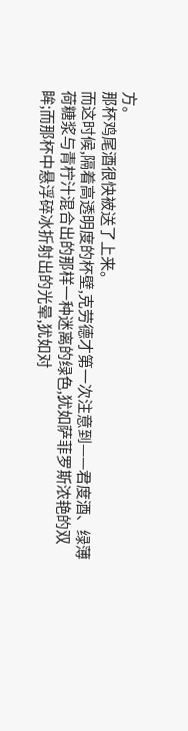方。
那杯鸡尾酒很快被送了上来。
而这时候,隔着高透明度的杯壁,克劳德才第一次注意到——君度酒、绿薄荷糖浆与青柠汁混合出的那样一种迷离的绿色,犹如萨菲罗斯浓艳的双眸;而那杯中悬浮碎冰折射出的光晕,犹如对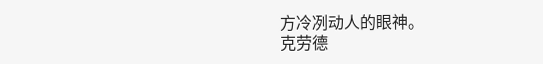方冷冽动人的眼神。
克劳德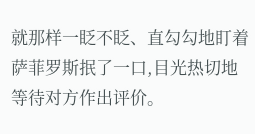就那样一眨不眨、直勾勾地盯着萨菲罗斯抿了一口,目光热切地等待对方作出评价。